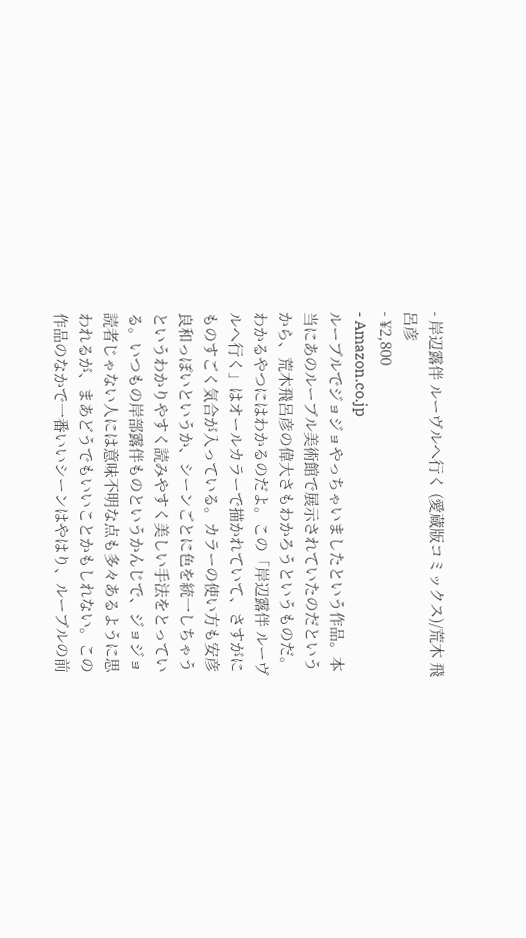- 岸辺露伴 ルーヴルへ行く (愛蔵版コミックス)/荒木 飛呂彦
- ¥2,800
- Amazon.co.jp
ルーブルでジョジョやっちゃいましたという作品。本当にあのルーブル美術館で展示されていたのだというから、荒木飛呂彦の偉大さもわかろうというものだ。わかるやつにはわかるのだよ。この「岸辺露伴 ルーヴルへ行く」はオールカラーで描かれていて、さすがにものすごく気合が入っている。カラーの使い方も安彦良和っぽいというか、シーンごとに色を統一しちゃうというわかりやすく読みやすく美しい手法をとっている。いつもの岸部露伴ものというかんじで、ジョジョ読者じゃない人には意味不明な点も多々あるように思われるが、まあどうでもいいことかもしれない。この作品のなかで一番いいシーンはやはり、ルーブルの前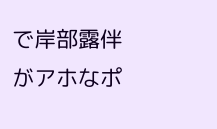で岸部露伴がアホなポ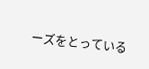ーズをとっている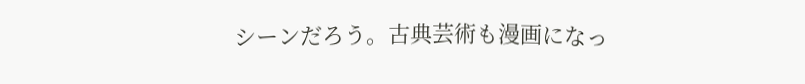シーンだろう。古典芸術も漫画になっ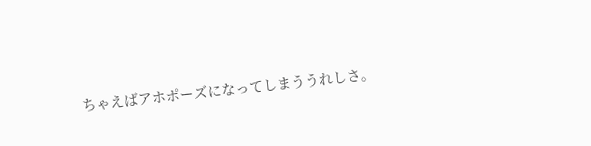ちゃえばアホポーズになってしまううれしさ。